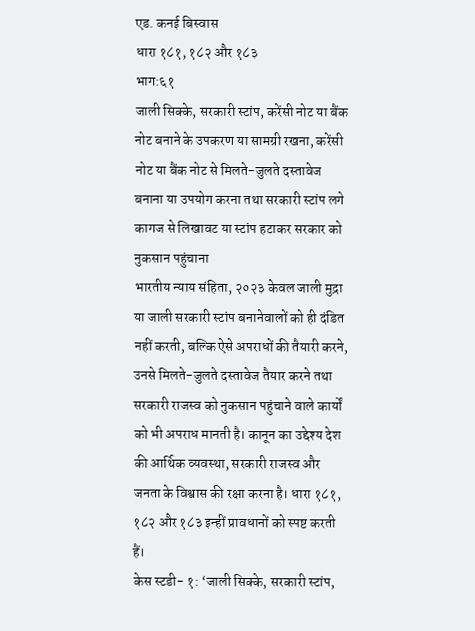एड. कनई बिस्वास
धारा १८१, १८२ और १८३
भाग:६१
जाली सिक्के, सरकारी स्टांप, करेंसी नोट या बैंक नोट बनाने के उपकरण या सामग्री रखना, करेंसी नोट या बैंक नोट से मिलते-जुलते दस्तावेज बनाना या उपयोग करना तथा सरकारी स्टांप लगे कागज से लिखावट या स्टांप हटाकर सरकार को नुकसान पहुंचाना
भारतीय न्याय संहिता, २०२३ केवल जाली मुद्रा या जाली सरकारी स्टांप बनानेवालों को ही दंडित नहीं करती, बल्कि ऐसे अपराधों की तैयारी करने, उनसे मिलते-जुलते दस्तावेज तैयार करने तथा सरकारी राजस्व को नुकसान पहुंचाने वाले कार्यों को भी अपराध मानती है। कानून का उद्देश्य देश की आर्थिक व्यवस्था, सरकारी राजस्व और जनता के विश्वास की रक्षा करना है। धारा १८१, १८२ और १८३ इन्हीं प्रावधानों को स्पष्ट करती हैं।
केस स्टडी- १: ‘जाली सिक्के, सरकारी स्टांप,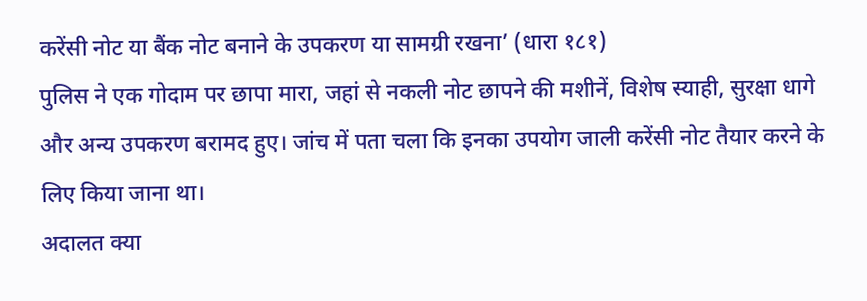करेंसी नोट या बैंक नोट बनाने के उपकरण या सामग्री रखना’ (धारा १८१)
पुलिस ने एक गोदाम पर छापा मारा, जहां से नकली नोट छापने की मशीनें, विशेष स्याही, सुरक्षा धागे और अन्य उपकरण बरामद हुए। जांच में पता चला कि इनका उपयोग जाली करेंसी नोट तैयार करने के लिए किया जाना था।
अदालत क्या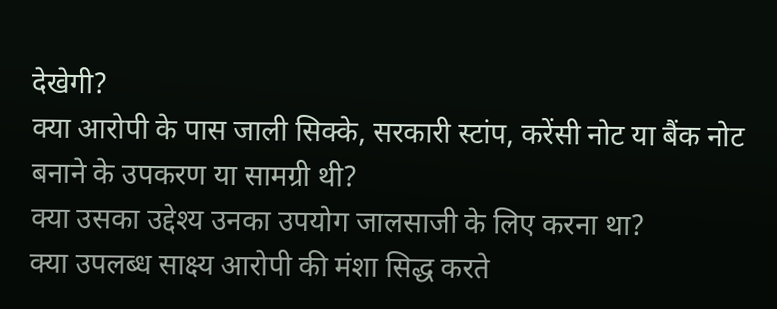देखेगी?
क्या आरोपी के पास जाली सिक्के, सरकारी स्टांप, करेंसी नोट या बैंक नोट बनाने के उपकरण या सामग्री थी?
क्या उसका उद्देश्य उनका उपयोग जालसाजी के लिए करना था?
क्या उपलब्ध साक्ष्य आरोपी की मंशा सिद्ध करते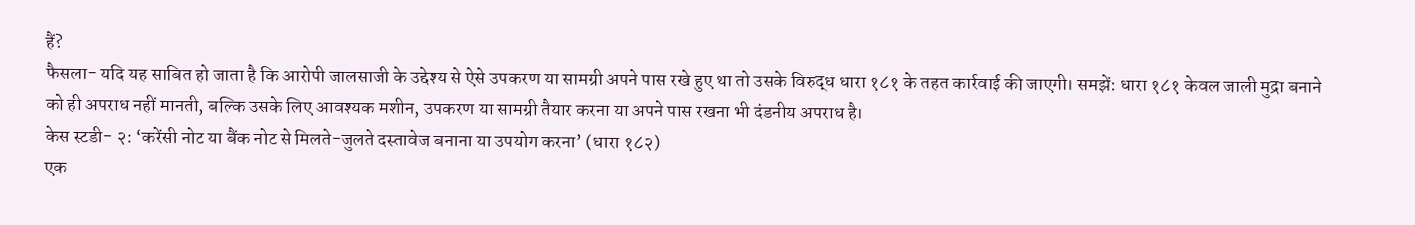हैं?
फैसला- यदि यह साबित हो जाता है कि आरोपी जालसाजी के उद्देश्य से ऐसे उपकरण या सामग्री अपने पास रखे हुए था तो उसके विरुद्ध धारा १८१ के तहत कार्रवाई की जाएगी। समझें: धारा १८१ केवल जाली मुद्रा बनाने को ही अपराध नहीं मानती, बल्कि उसके लिए आवश्यक मशीन, उपकरण या सामग्री तैयार करना या अपने पास रखना भी दंडनीय अपराध है।
केस स्टडी- २: ‘करेंसी नोट या बैंक नोट से मिलते-जुलते दस्तावेज बनाना या उपयोग करना’ (धारा १८२)
एक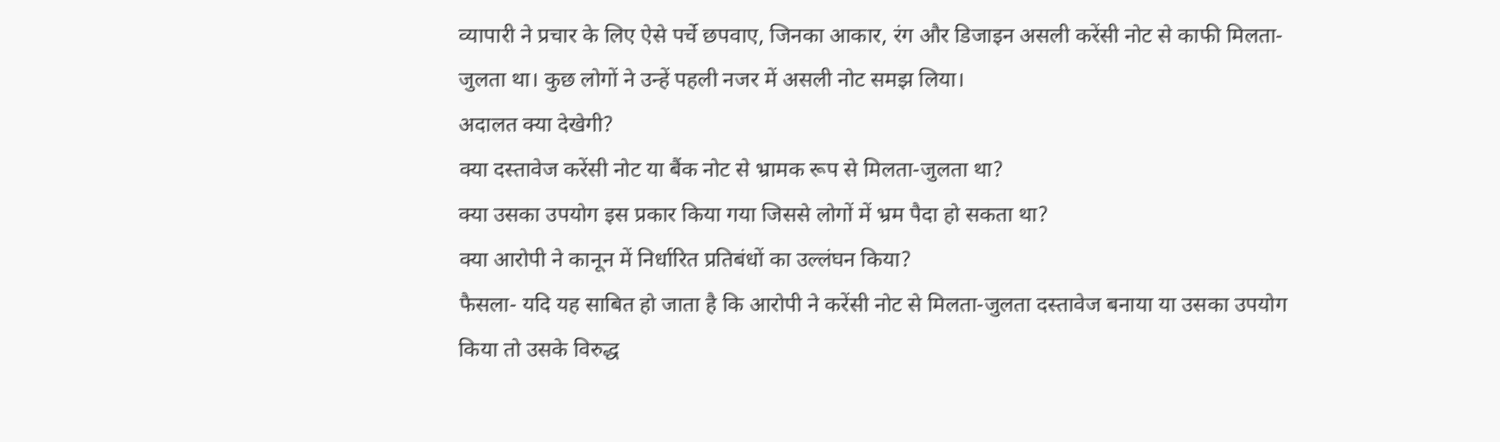व्यापारी ने प्रचार के लिए ऐसे पर्चे छपवाए, जिनका आकार, रंग और डिजाइन असली करेंसी नोट से काफी मिलता-जुलता था। कुछ लोगों ने उन्हें पहली नजर में असली नोट समझ लिया।
अदालत क्या देखेगी?
क्या दस्तावेज करेंसी नोट या बैंक नोट से भ्रामक रूप से मिलता-जुलता था?
क्या उसका उपयोग इस प्रकार किया गया जिससे लोगों में भ्रम पैदा हो सकता था?
क्या आरोपी ने कानून में निर्धारित प्रतिबंधों का उल्लंघन किया?
फैसला- यदि यह साबित हो जाता है कि आरोपी ने करेंसी नोट से मिलता-जुलता दस्तावेज बनाया या उसका उपयोग किया तो उसके विरुद्ध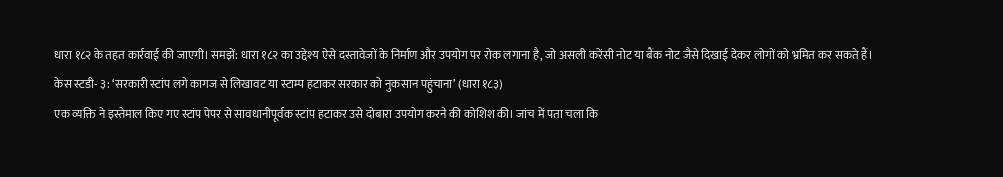धारा १८२ के तहत कार्रवाई की जाएगी। समझें: धारा १८२ का उद्देश्य ऐसे दस्तावेजों के निर्माण और उपयोग पर रोक लगाना है, जो असली करेंसी नोट या बैंक नोट जैसे दिखाई देकर लोगों को भ्रमित कर सकते हैं।
केस स्टडी- ३: ‘सरकारी स्टांप लगे कागज से लिखावट या स्टाम्प हटाकर सरकार को नुकसान पहुंचाना’ (धारा १८३)
एक व्यक्ति ने इस्तेमाल किए गए स्टांप पेपर से सावधानीपूर्वक स्टांप हटाकर उसे दोबारा उपयोग करने की कोशिश की। जांच में पता चला कि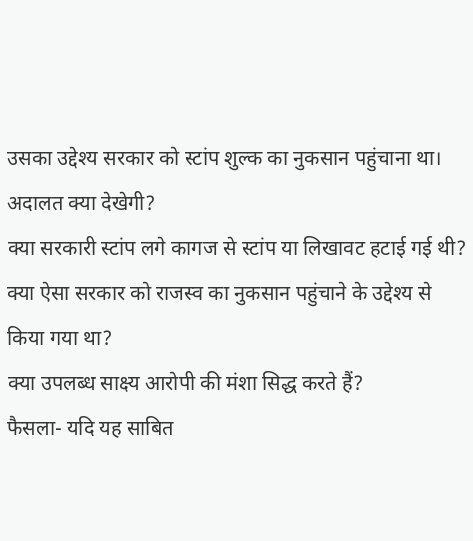उसका उद्देश्य सरकार को स्टांप शुल्क का नुकसान पहुंचाना था।
अदालत क्या देखेगी?
क्या सरकारी स्टांप लगे कागज से स्टांप या लिखावट हटाई गई थी?
क्या ऐसा सरकार को राजस्व का नुकसान पहुंचाने के उद्देश्य से किया गया था?
क्या उपलब्ध साक्ष्य आरोपी की मंशा सिद्ध करते हैं?
फैसला- यदि यह साबित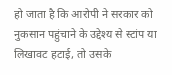हो जाता है कि आरोपी ने सरकार को नुकसान पहुंचाने के उद्देश्य से स्टांप या लिखावट हटाई, तो उसके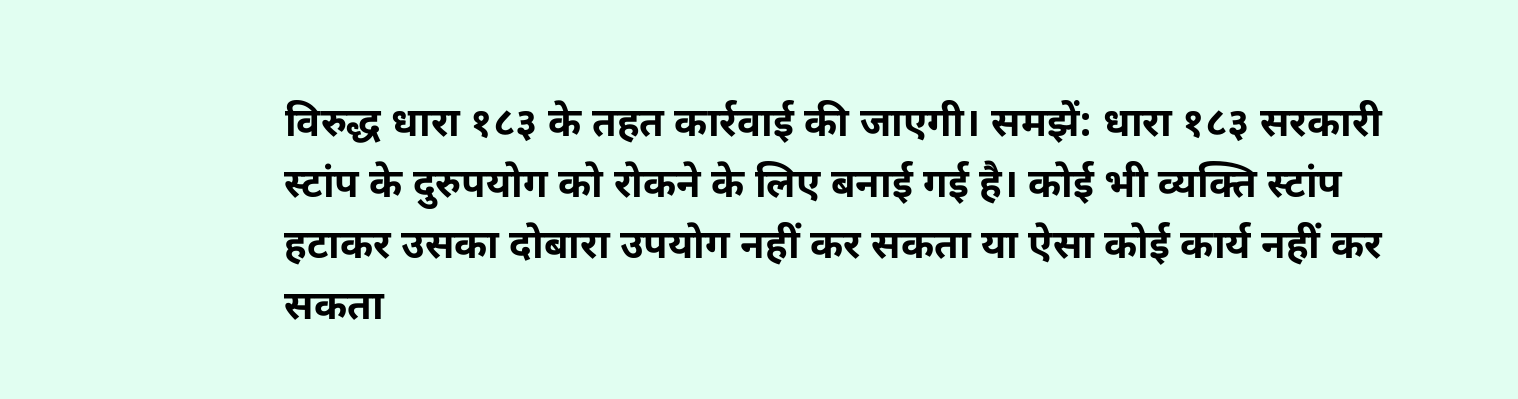विरुद्ध धारा १८३ के तहत कार्रवाई की जाएगी। समझें: धारा १८३ सरकारी स्टांप के दुरुपयोग को रोकने के लिए बनाई गई है। कोई भी व्यक्ति स्टांप हटाकर उसका दोबारा उपयोग नहीं कर सकता या ऐसा कोई कार्य नहीं कर सकता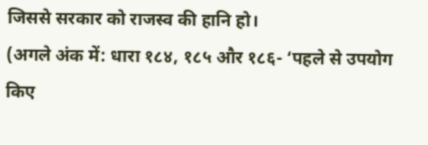जिससे सरकार को राजस्व की हानि हो।
(अगले अंक में: धारा १८४, १८५ और १८६- ‘पहले से उपयोग किए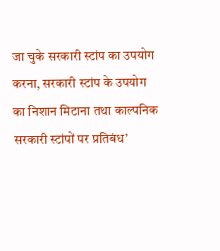जा चुके सरकारी स्टांप का उपयोग करना, सरकारी स्टांप के उपयोग का निशान मिटाना तथा काल्पनिक सरकारी स्टांपों पर प्रतिबंध’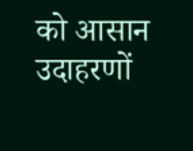को आसान उदाहरणों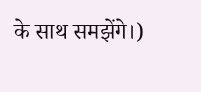के साथ समझेंगे।)